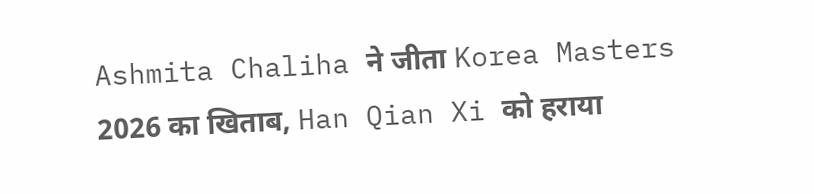Ashmita Chaliha ने जीता Korea Masters 2026 का खिताब, Han Qian Xi को हराया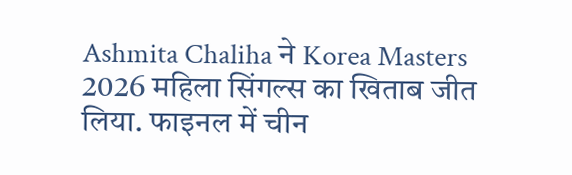Ashmita Chaliha ने Korea Masters 2026 महिला सिंगल्स का खिताब जीत लिया. फाइनल में चीन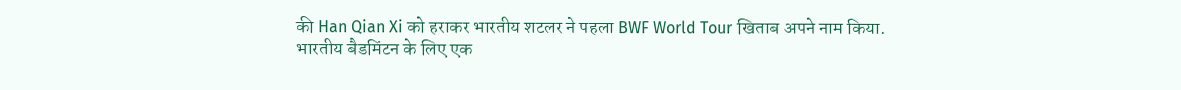की Han Qian Xi को हराकर भारतीय शटलर ने पहला BWF World Tour खिताब अपने नाम किया.
भारतीय बैडमिंटन के लिए एक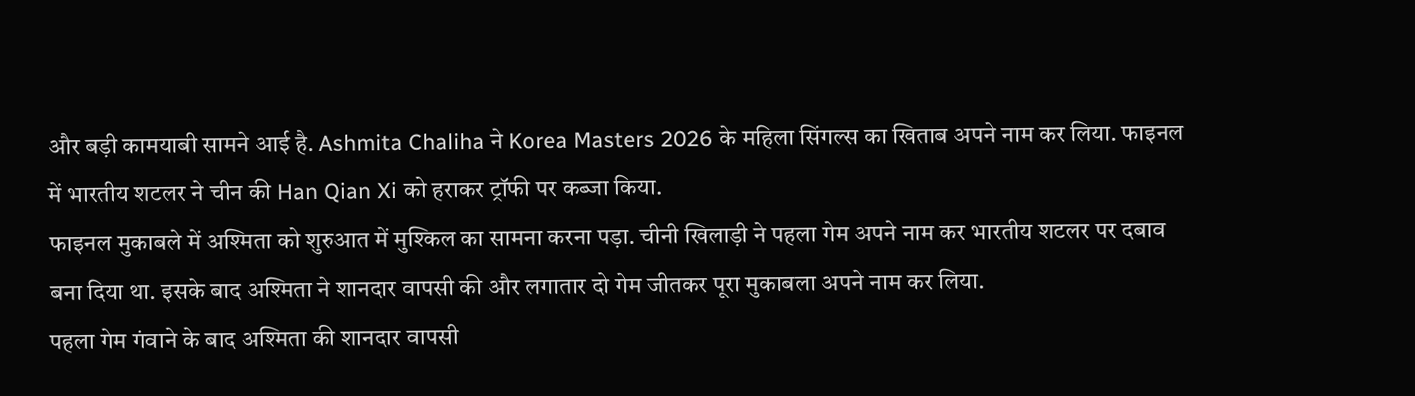और बड़ी कामयाबी सामने आई है. Ashmita Chaliha ने Korea Masters 2026 के महिला सिंगल्स का खिताब अपने नाम कर लिया. फाइनल में भारतीय शटलर ने चीन की Han Qian Xi को हराकर ट्रॉफी पर कब्जा किया.
फाइनल मुकाबले में अश्मिता को शुरुआत में मुश्किल का सामना करना पड़ा. चीनी खिलाड़ी ने पहला गेम अपने नाम कर भारतीय शटलर पर दबाव बना दिया था. इसके बाद अश्मिता ने शानदार वापसी की और लगातार दो गेम जीतकर पूरा मुकाबला अपने नाम कर लिया.
पहला गेम गंवाने के बाद अश्मिता की शानदार वापसी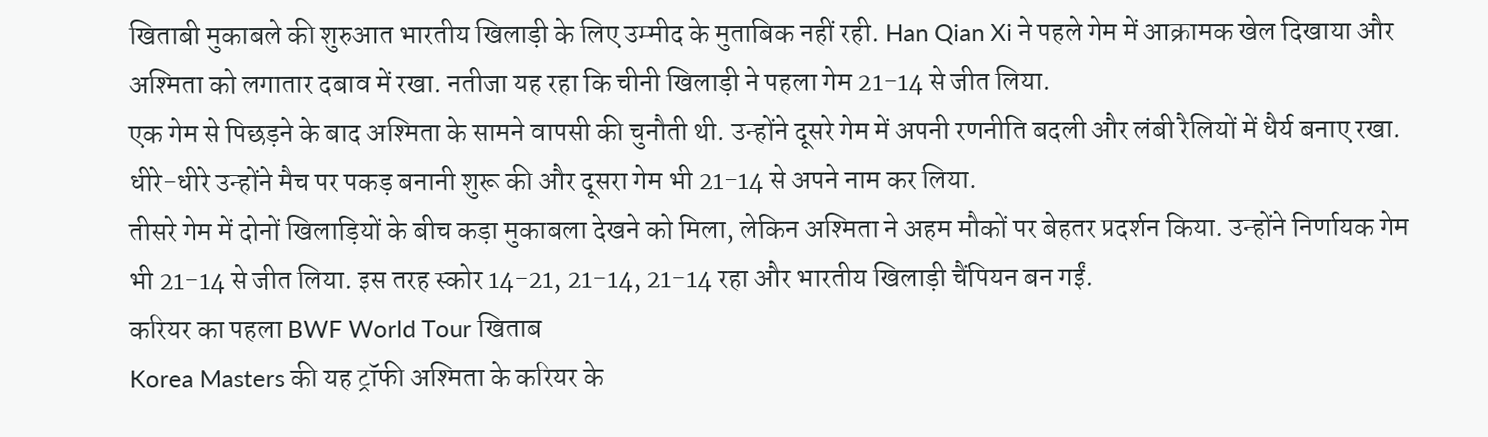खिताबी मुकाबले की शुरुआत भारतीय खिलाड़ी के लिए उम्मीद के मुताबिक नहीं रही. Han Qian Xi ने पहले गेम में आक्रामक खेल दिखाया और अश्मिता को लगातार दबाव में रखा. नतीजा यह रहा कि चीनी खिलाड़ी ने पहला गेम 21-14 से जीत लिया.
एक गेम से पिछड़ने के बाद अश्मिता के सामने वापसी की चुनौती थी. उन्होंने दूसरे गेम में अपनी रणनीति बदली और लंबी रैलियों में धैर्य बनाए रखा. धीरे-धीरे उन्होंने मैच पर पकड़ बनानी शुरू की और दूसरा गेम भी 21-14 से अपने नाम कर लिया.
तीसरे गेम में दोनों खिलाड़ियों के बीच कड़ा मुकाबला देखने को मिला, लेकिन अश्मिता ने अहम मौकों पर बेहतर प्रदर्शन किया. उन्होंने निर्णायक गेम भी 21-14 से जीत लिया. इस तरह स्कोर 14-21, 21-14, 21-14 रहा और भारतीय खिलाड़ी चैंपियन बन गईं.
करियर का पहला BWF World Tour खिताब
Korea Masters की यह ट्रॉफी अश्मिता के करियर के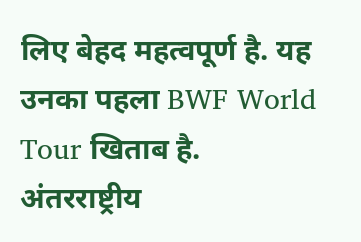लिए बेहद महत्वपूर्ण है. यह उनका पहला BWF World Tour खिताब है. अंतरराष्ट्रीय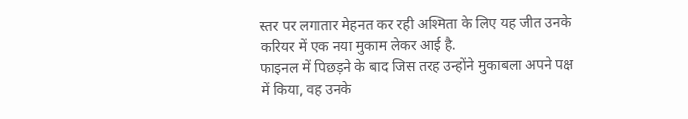स्तर पर लगातार मेहनत कर रही अश्मिता के लिए यह जीत उनके करियर में एक नया मुकाम लेकर आई है.
फाइनल में पिछड़ने के बाद जिस तरह उन्होंने मुकाबला अपने पक्ष में किया, वह उनके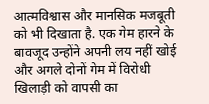आत्मविश्वास और मानसिक मजबूती को भी दिखाता है. एक गेम हारने के बावजूद उन्होंने अपनी लय नहीं खोई और अगले दोनों गेम में विरोधी खिलाड़ी को वापसी का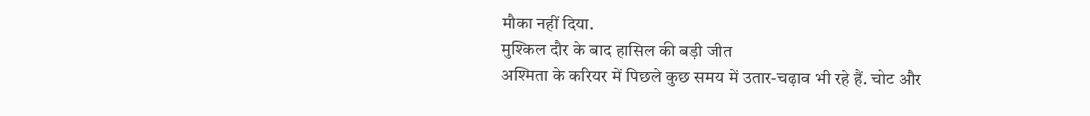मौका नहीं दिया.
मुश्किल दौर के बाद हासिल की बड़ी जीत
अश्मिता के करियर में पिछले कुछ समय में उतार-चढ़ाव भी रहे हैं. चोट और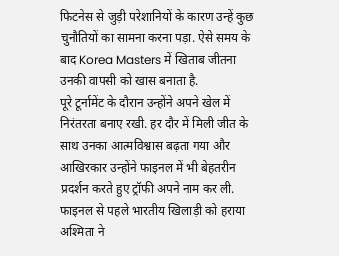फिटनेस से जुड़ी परेशानियों के कारण उन्हें कुछ चुनौतियों का सामना करना पड़ा. ऐसे समय के बाद Korea Masters में खिताब जीतना उनकी वापसी को खास बनाता है.
पूरे टूर्नामेंट के दौरान उन्होंने अपने खेल में निरंतरता बनाए रखी. हर दौर में मिली जीत के साथ उनका आत्मविश्वास बढ़ता गया और आखिरकार उन्होंने फाइनल में भी बेहतरीन प्रदर्शन करते हुए ट्रॉफी अपने नाम कर ली.
फाइनल से पहले भारतीय खिलाड़ी को हराया
अश्मिता ने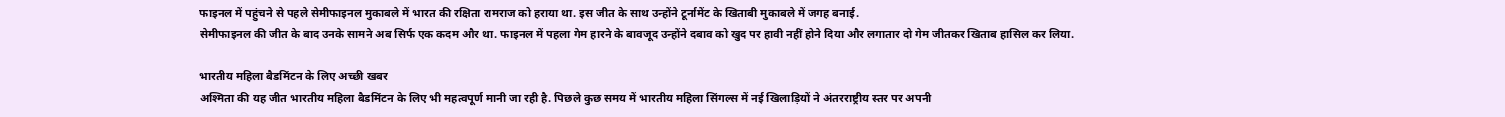फाइनल में पहुंचने से पहले सेमीफाइनल मुकाबले में भारत की रक्षिता रामराज को हराया था. इस जीत के साथ उन्होंने टूर्नामेंट के खिताबी मुकाबले में जगह बनाई.
सेमीफाइनल की जीत के बाद उनके सामने अब सिर्फ एक कदम और था. फाइनल में पहला गेम हारने के बावजूद उन्होंने दबाव को खुद पर हावी नहीं होने दिया और लगातार दो गेम जीतकर खिताब हासिल कर लिया.

भारतीय महिला बैडमिंटन के लिए अच्छी खबर
अश्मिता की यह जीत भारतीय महिला बैडमिंटन के लिए भी महत्वपूर्ण मानी जा रही है. पिछले कुछ समय में भारतीय महिला सिंगल्स में नई खिलाड़ियों ने अंतरराष्ट्रीय स्तर पर अपनी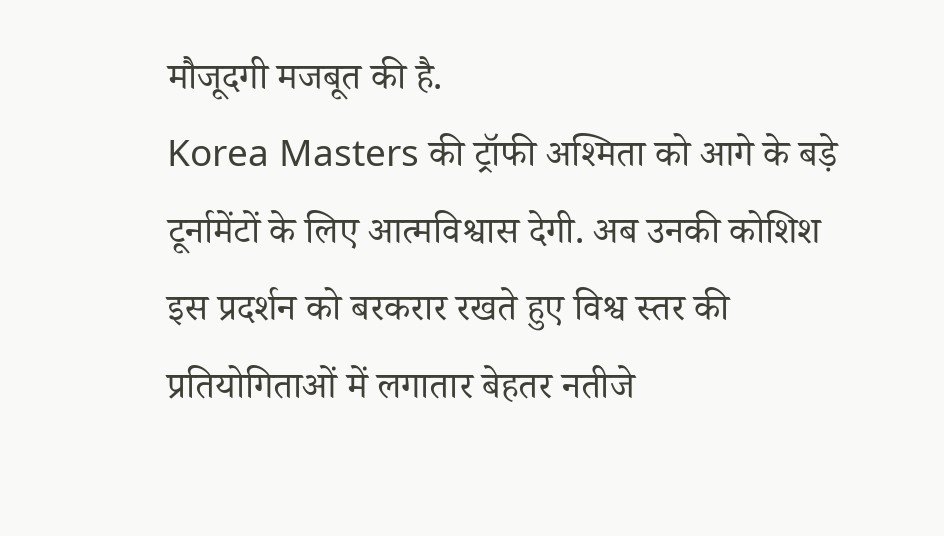मौजूदगी मजबूत की है.
Korea Masters की ट्रॉफी अश्मिता को आगे के बड़े टूर्नामेंटों के लिए आत्मविश्वास देगी. अब उनकी कोशिश इस प्रदर्शन को बरकरार रखते हुए विश्व स्तर की प्रतियोगिताओं में लगातार बेहतर नतीजे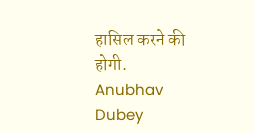हासिल करने की होगी.
Anubhav Dubey